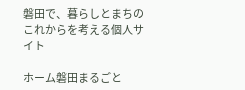磐田で、暮らしとまちのこれからを考える個人サイト

ホーム磐田まるごと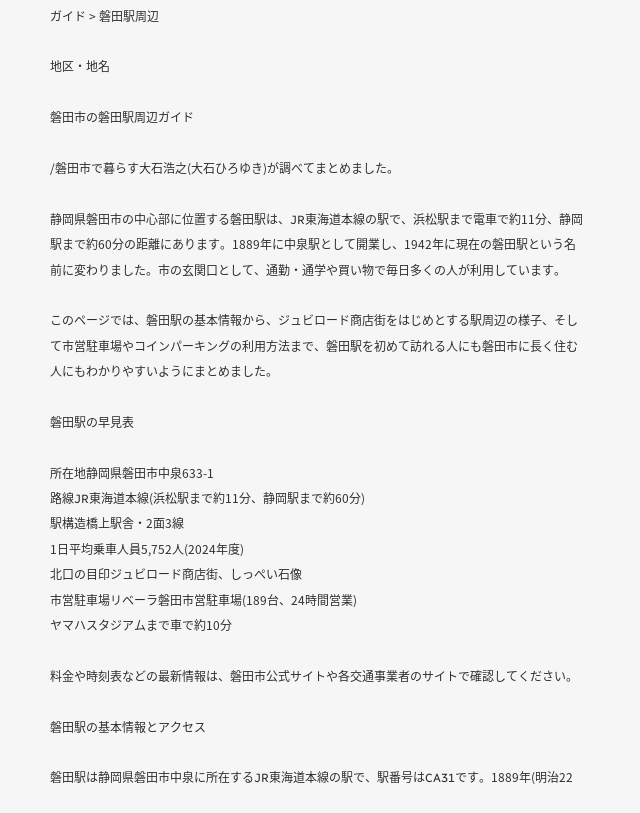ガイド > 磐田駅周辺

地区・地名

磐田市の磐田駅周辺ガイド

/磐田市で暮らす大石浩之(大石ひろゆき)が調べてまとめました。

静岡県磐田市の中心部に位置する磐田駅は、JR東海道本線の駅で、浜松駅まで電車で約11分、静岡駅まで約60分の距離にあります。1889年に中泉駅として開業し、1942年に現在の磐田駅という名前に変わりました。市の玄関口として、通勤・通学や買い物で毎日多くの人が利用しています。

このページでは、磐田駅の基本情報から、ジュビロード商店街をはじめとする駅周辺の様子、そして市営駐車場やコインパーキングの利用方法まで、磐田駅を初めて訪れる人にも磐田市に長く住む人にもわかりやすいようにまとめました。

磐田駅の早見表

所在地静岡県磐田市中泉633-1
路線JR東海道本線(浜松駅まで約11分、静岡駅まで約60分)
駅構造橋上駅舎・2面3線
1日平均乗車人員5,752人(2024年度)
北口の目印ジュビロード商店街、しっぺい石像
市営駐車場リベーラ磐田市営駐車場(189台、24時間営業)
ヤマハスタジアムまで車で約10分

料金や時刻表などの最新情報は、磐田市公式サイトや各交通事業者のサイトで確認してください。

磐田駅の基本情報とアクセス

磐田駅は静岡県磐田市中泉に所在するJR東海道本線の駅で、駅番号はCA31です。1889年(明治22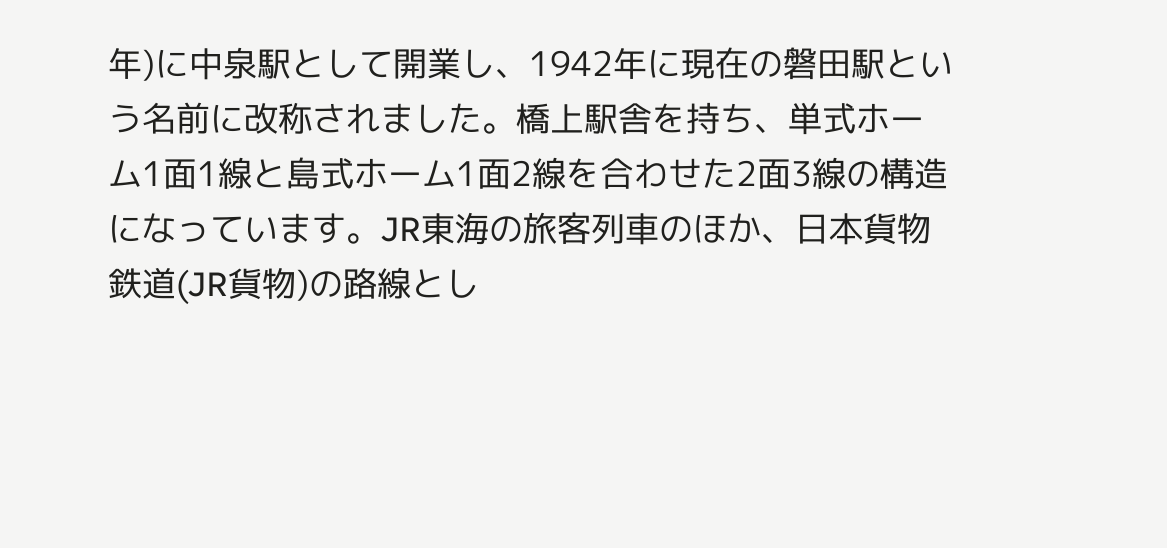年)に中泉駅として開業し、1942年に現在の磐田駅という名前に改称されました。橋上駅舎を持ち、単式ホーム1面1線と島式ホーム1面2線を合わせた2面3線の構造になっています。JR東海の旅客列車のほか、日本貨物鉄道(JR貨物)の路線とし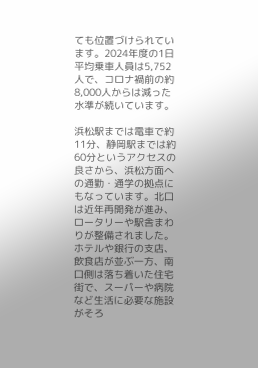ても位置づけられています。2024年度の1日平均乗車人員は5,752人で、コロナ禍前の約8,000人からは減った水準が続いています。

浜松駅までは電車で約11分、静岡駅までは約60分というアクセスの良さから、浜松方面への通勤・通学の拠点にもなっています。北口は近年再開発が進み、ロータリーや駅舎まわりが整備されました。ホテルや銀行の支店、飲食店が並ぶ一方、南口側は落ち着いた住宅街で、スーパーや病院など生活に必要な施設がそろ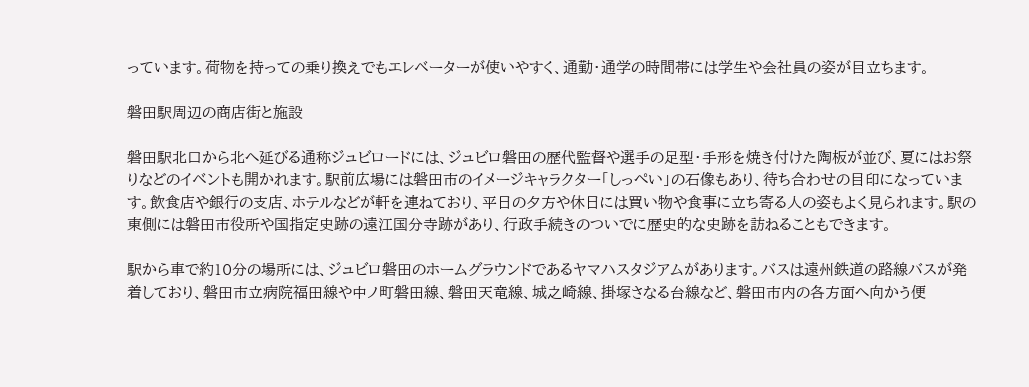っています。荷物を持っての乗り換えでもエレベーターが使いやすく、通勤・通学の時間帯には学生や会社員の姿が目立ちます。

磐田駅周辺の商店街と施設

磐田駅北口から北へ延びる通称ジュビロードには、ジュビロ磐田の歴代監督や選手の足型・手形を焼き付けた陶板が並び、夏にはお祭りなどのイベントも開かれます。駅前広場には磐田市のイメージキャラクター「しっぺい」の石像もあり、待ち合わせの目印になっています。飲食店や銀行の支店、ホテルなどが軒を連ねており、平日の夕方や休日には買い物や食事に立ち寄る人の姿もよく見られます。駅の東側には磐田市役所や国指定史跡の遠江国分寺跡があり、行政手続きのついでに歴史的な史跡を訪ねることもできます。

駅から車で約10分の場所には、ジュビロ磐田のホームグラウンドであるヤマハスタジアムがあります。バスは遠州鉄道の路線バスが発着しており、磐田市立病院福田線や中ノ町磐田線、磐田天竜線、城之崎線、掛塚さなる台線など、磐田市内の各方面へ向かう便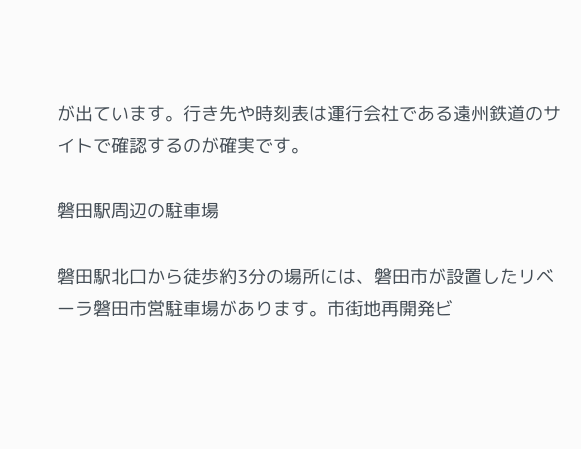が出ています。行き先や時刻表は運行会社である遠州鉄道のサイトで確認するのが確実です。

磐田駅周辺の駐車場

磐田駅北口から徒歩約3分の場所には、磐田市が設置したリベーラ磐田市営駐車場があります。市街地再開発ビ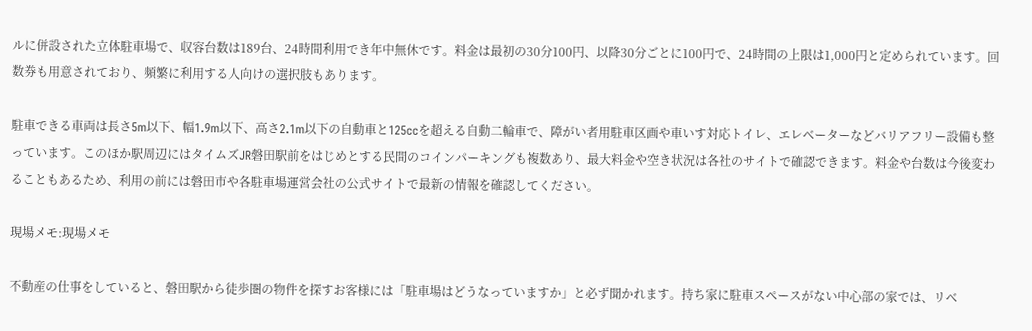ルに併設された立体駐車場で、収容台数は189台、24時間利用でき年中無休です。料金は最初の30分100円、以降30分ごとに100円で、24時間の上限は1,000円と定められています。回数券も用意されており、頻繁に利用する人向けの選択肢もあります。

駐車できる車両は長さ5m以下、幅1.9m以下、高さ2.1m以下の自動車と125ccを超える自動二輪車で、障がい者用駐車区画や車いす対応トイレ、エレベーターなどバリアフリー設備も整っています。このほか駅周辺にはタイムズJR磐田駅前をはじめとする民間のコインパーキングも複数あり、最大料金や空き状況は各社のサイトで確認できます。料金や台数は今後変わることもあるため、利用の前には磐田市や各駐車場運営会社の公式サイトで最新の情報を確認してください。

現場メモ:現場メモ

不動産の仕事をしていると、磐田駅から徒歩圏の物件を探すお客様には「駐車場はどうなっていますか」と必ず聞かれます。持ち家に駐車スペースがない中心部の家では、リベ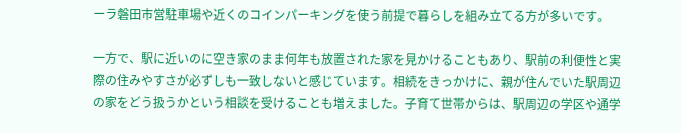ーラ磐田市営駐車場や近くのコインパーキングを使う前提で暮らしを組み立てる方が多いです。

一方で、駅に近いのに空き家のまま何年も放置された家を見かけることもあり、駅前の利便性と実際の住みやすさが必ずしも一致しないと感じています。相続をきっかけに、親が住んでいた駅周辺の家をどう扱うかという相談を受けることも増えました。子育て世帯からは、駅周辺の学区や通学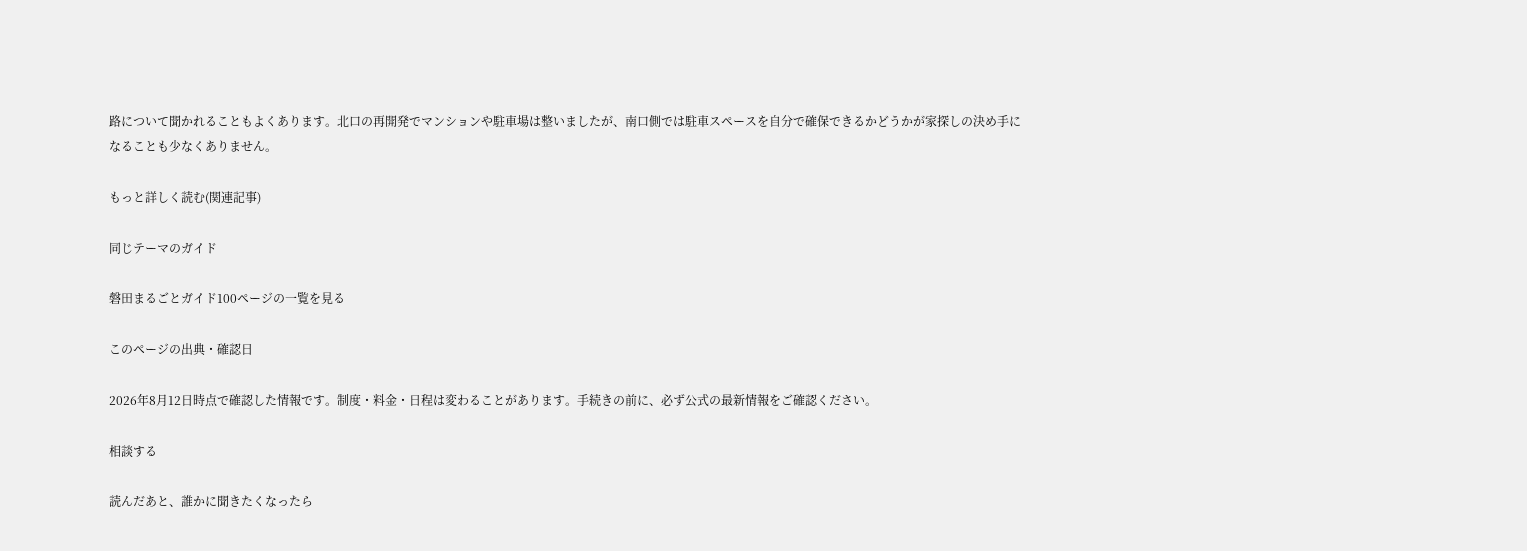路について聞かれることもよくあります。北口の再開発でマンションや駐車場は整いましたが、南口側では駐車スペースを自分で確保できるかどうかが家探しの決め手になることも少なくありません。

もっと詳しく読む(関連記事)

同じテーマのガイド

磐田まるごとガイド100ページの一覧を見る

このページの出典・確認日

2026年8月12日時点で確認した情報です。制度・料金・日程は変わることがあります。手続きの前に、必ず公式の最新情報をご確認ください。

相談する

読んだあと、誰かに聞きたくなったら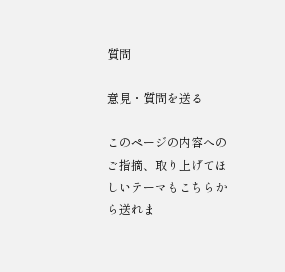質問

意見・質問を送る

このページの内容へのご指摘、取り上げてほしいテーマもこちらから送れま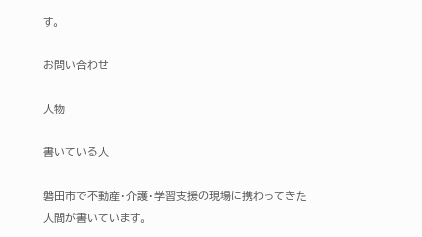す。

お問い合わせ

人物

書いている人

磐田市で不動産・介護・学習支援の現場に携わってきた人間が書いています。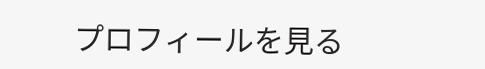プロフィールを見る